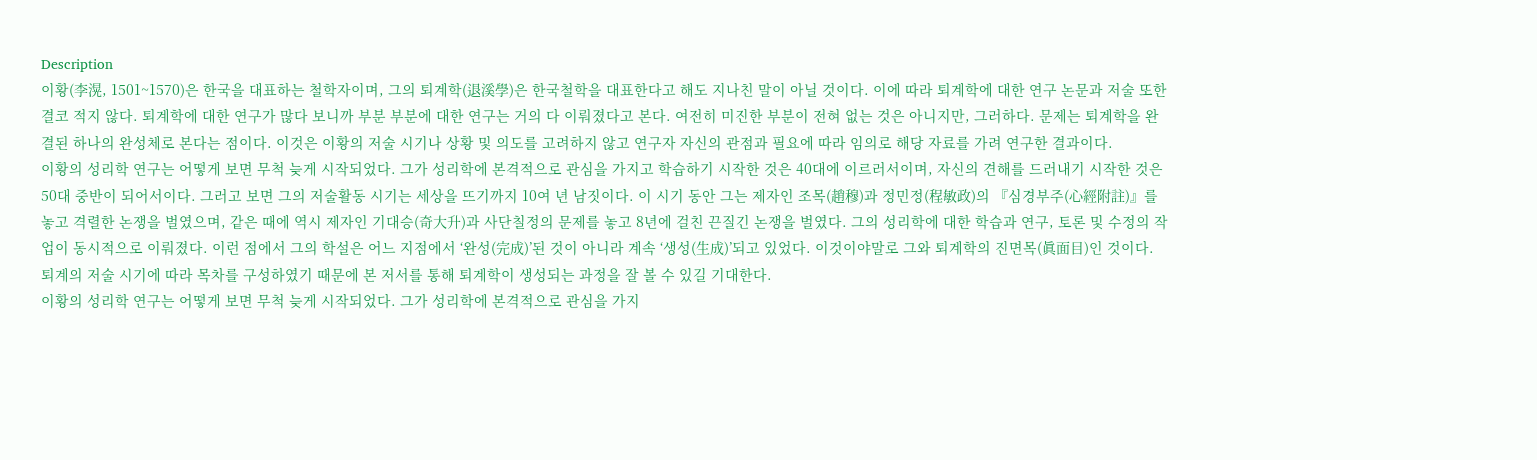Description
이황(李滉, 1501~1570)은 한국을 대표하는 철학자이며, 그의 퇴계학(退溪學)은 한국철학을 대표한다고 해도 지나친 말이 아닐 것이다. 이에 따라 퇴계학에 대한 연구 논문과 저술 또한 결코 적지 않다. 퇴계학에 대한 연구가 많다 보니까 부분 부분에 대한 연구는 거의 다 이뤄졌다고 본다. 여전히 미진한 부분이 전혀 없는 것은 아니지만, 그러하다. 문제는 퇴계학을 완결된 하나의 완성체로 본다는 점이다. 이것은 이황의 저술 시기나 상황 및 의도를 고려하지 않고 연구자 자신의 관점과 필요에 따라 임의로 해당 자료를 가려 연구한 결과이다.
이황의 성리학 연구는 어떻게 보면 무척 늦게 시작되었다. 그가 성리학에 본격적으로 관심을 가지고 학습하기 시작한 것은 40대에 이르러서이며, 자신의 견해를 드러내기 시작한 것은 50대 중반이 되어서이다. 그러고 보면 그의 저술활동 시기는 세상을 뜨기까지 10여 년 남짓이다. 이 시기 동안 그는 제자인 조목(趙穆)과 정민정(程敏政)의 『심경부주(心經附註)』를 놓고 격렬한 논쟁을 벌였으며, 같은 때에 역시 제자인 기대승(奇大升)과 사단칠정의 문제를 놓고 8년에 걸친 끈질긴 논쟁을 벌였다. 그의 성리학에 대한 학습과 연구, 토론 및 수정의 작업이 동시적으로 이뤄졌다. 이런 점에서 그의 학설은 어느 지점에서 ‘완성(完成)’된 것이 아니라 계속 ‘생성(生成)’되고 있었다. 이것이야말로 그와 퇴계학의 진면목(眞面目)인 것이다. 퇴계의 저술 시기에 따라 목차를 구성하였기 때문에 본 저서를 통해 퇴계학이 생성되는 과정을 잘 볼 수 있길 기대한다.
이황의 성리학 연구는 어떻게 보면 무척 늦게 시작되었다. 그가 성리학에 본격적으로 관심을 가지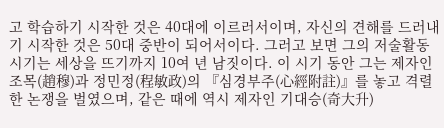고 학습하기 시작한 것은 40대에 이르러서이며, 자신의 견해를 드러내기 시작한 것은 50대 중반이 되어서이다. 그러고 보면 그의 저술활동 시기는 세상을 뜨기까지 10여 년 남짓이다. 이 시기 동안 그는 제자인 조목(趙穆)과 정민정(程敏政)의 『심경부주(心經附註)』를 놓고 격렬한 논쟁을 벌였으며, 같은 때에 역시 제자인 기대승(奇大升)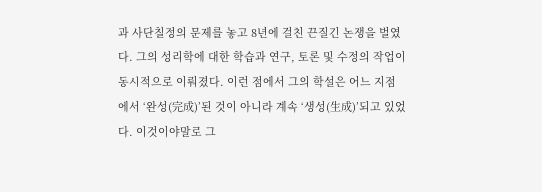과 사단칠정의 문제를 놓고 8년에 걸친 끈질긴 논쟁을 벌였다. 그의 성리학에 대한 학습과 연구, 토론 및 수정의 작업이 동시적으로 이뤄졌다. 이런 점에서 그의 학설은 어느 지점에서 ‘완성(完成)’된 것이 아니라 계속 ‘생성(生成)’되고 있었다. 이것이야말로 그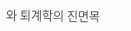와 퇴계학의 진면목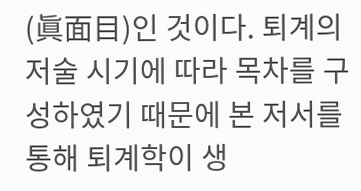(眞面目)인 것이다. 퇴계의 저술 시기에 따라 목차를 구성하였기 때문에 본 저서를 통해 퇴계학이 생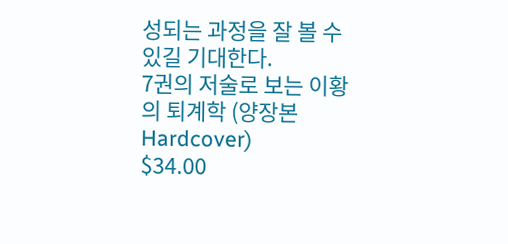성되는 과정을 잘 볼 수 있길 기대한다.
7권의 저술로 보는 이황의 퇴계학 (양장본 Hardcover)
$34.00